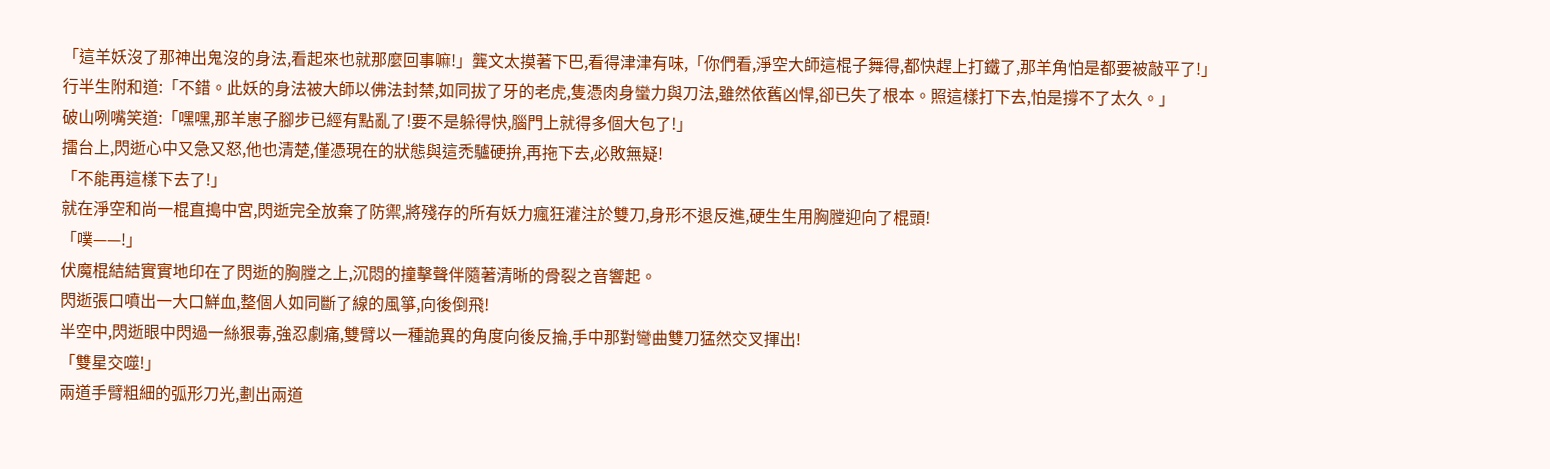「這羊妖沒了那神出鬼沒的身法,看起來也就那麼回事嘛!」龔文太摸著下巴,看得津津有味,「你們看,淨空大師這棍子舞得,都快趕上打鐵了,那羊角怕是都要被敲平了!」
行半生附和道:「不錯。此妖的身法被大師以佛法封禁,如同拔了牙的老虎,隻憑肉身蠻力與刀法,雖然依舊凶悍,卻已失了根本。照這樣打下去,怕是撐不了太久。」
破山咧嘴笑道:「嘿嘿,那羊崽子腳步已經有點亂了!要不是躲得快,腦門上就得多個大包了!」
擂台上,閃逝心中又急又怒,他也清楚,僅憑現在的狀態與這禿驢硬拚,再拖下去,必敗無疑!
「不能再這樣下去了!」
就在淨空和尚一棍直搗中宮,閃逝完全放棄了防禦,將殘存的所有妖力瘋狂灌注於雙刀,身形不退反進,硬生生用胸膛迎向了棍頭!
「噗——!」
伏魔棍結結實實地印在了閃逝的胸膛之上,沉悶的撞擊聲伴隨著清晰的骨裂之音響起。
閃逝張口噴出一大口鮮血,整個人如同斷了線的風箏,向後倒飛!
半空中,閃逝眼中閃過一絲狠毒,強忍劇痛,雙臂以一種詭異的角度向後反掄,手中那對彎曲雙刀猛然交叉揮出!
「雙星交噬!」
兩道手臂粗細的弧形刀光,劃出兩道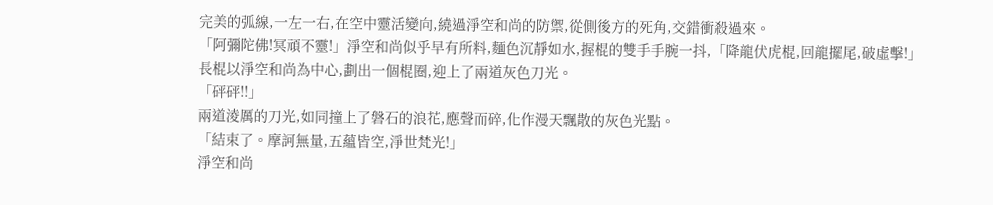完美的弧線,一左一右,在空中靈活變向,繞過淨空和尚的防禦,從側後方的死角,交錯衝殺過來。
「阿彌陀佛!冥頑不靈!」淨空和尚似乎早有所料,麵色沉靜如水,握棍的雙手手腕一抖,「降龍伏虎棍,回龍擺尾,破虛擊!」
長棍以淨空和尚為中心,劃出一個棍圈,迎上了兩道灰色刀光。
「砰砰!!」
兩道淩厲的刀光,如同撞上了磐石的浪花,應聲而碎,化作漫天飄散的灰色光點。
「結束了。摩訶無量,五蘊皆空,淨世梵光!」
淨空和尚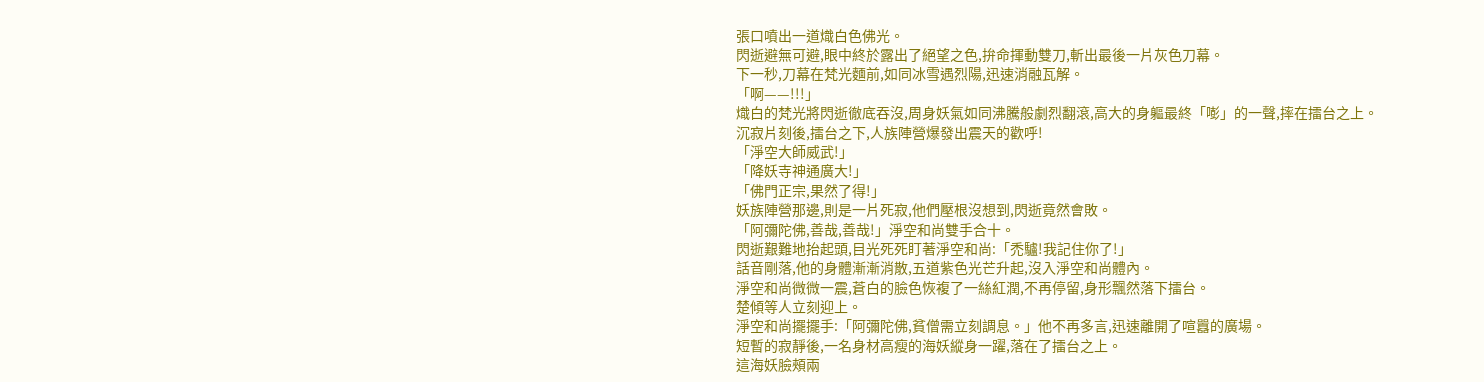張口噴出一道熾白色佛光。
閃逝避無可避,眼中終於露出了絕望之色,拚命揮動雙刀,斬出最後一片灰色刀幕。
下一秒,刀幕在梵光麵前,如同冰雪遇烈陽,迅速消融瓦解。
「啊——!!!」
熾白的梵光將閃逝徹底吞沒,周身妖氣如同沸騰般劇烈翻滾,高大的身軀最終「嘭」的一聲,摔在擂台之上。
沉寂片刻後,擂台之下,人族陣營爆發出震天的歡呼!
「淨空大師威武!」
「降妖寺神通廣大!」
「佛門正宗,果然了得!」
妖族陣營那邊,則是一片死寂,他們壓根沒想到,閃逝竟然會敗。
「阿彌陀佛,善哉,善哉!」淨空和尚雙手合十。
閃逝艱難地抬起頭,目光死死盯著淨空和尚:「禿驢!我記住你了!」
話音剛落,他的身體漸漸消散,五道紫色光芒升起,沒入淨空和尚體內。
淨空和尚微微一震,蒼白的臉色恢複了一絲紅潤,不再停留,身形飄然落下擂台。
楚傾等人立刻迎上。
淨空和尚擺擺手:「阿彌陀佛,貧僧需立刻調息。」他不再多言,迅速離開了喧囂的廣場。
短暫的寂靜後,一名身材高瘦的海妖縱身一躍,落在了擂台之上。
這海妖臉頰兩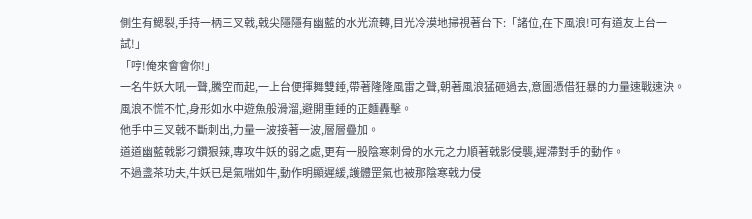側生有鰓裂,手持一柄三叉戟,戟尖隱隱有幽藍的水光流轉,目光冷漠地掃視著台下:「諸位,在下風浪!可有道友上台一試!」
「哼!俺來會會你!」
一名牛妖大吼一聲,騰空而起,一上台便揮舞雙錘,帶著隆隆風雷之聲,朝著風浪猛砸過去,意圖憑借狂暴的力量速戰速決。
風浪不慌不忙,身形如水中遊魚般滑溜,避開重錘的正麵轟擊。
他手中三叉戟不斷刺出,力量一波接著一波,層層疊加。
道道幽藍戟影刁鑽狠辣,專攻牛妖的弱之處,更有一股陰寒刺骨的水元之力順著戟影侵襲,遲滯對手的動作。
不過盞茶功夫,牛妖已是氣喘如牛,動作明顯遲緩,護體罡氣也被那陰寒戟力侵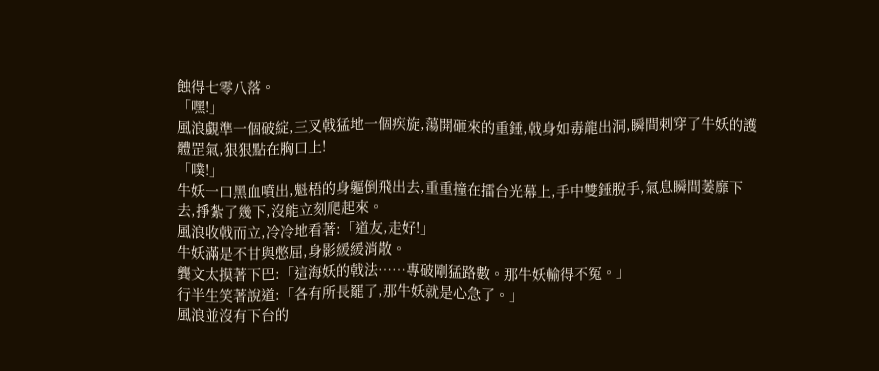蝕得七零八落。
「嘿!」
風浪覷準一個破綻,三叉戟猛地一個疾旋,蕩開砸來的重錘,戟身如毒龍出洞,瞬間刺穿了牛妖的護體罡氣,狠狠點在胸口上!
「噗!」
牛妖一口黑血噴出,魁梧的身軀倒飛出去,重重撞在擂台光幕上,手中雙錘脫手,氣息瞬間萎靡下去,掙紮了幾下,沒能立刻爬起來。
風浪收戟而立,冷冷地看著:「道友,走好!」
牛妖滿是不甘與憋屈,身影緩緩消散。
龔文太摸著下巴:「這海妖的戟法……專破剛猛路數。那牛妖輸得不冤。」
行半生笑著說道:「各有所長罷了,那牛妖就是心急了。」
風浪並沒有下台的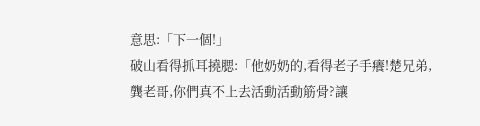意思:「下一個!」
破山看得抓耳撓腮:「他奶奶的,看得老子手癢!楚兄弟,龔老哥,你們真不上去活動活動筋骨?讓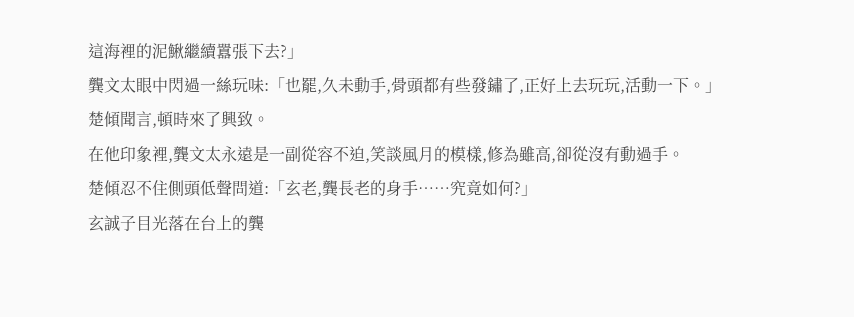這海裡的泥鰍繼續囂張下去?」
龔文太眼中閃過一絲玩味:「也罷,久未動手,骨頭都有些發鏽了,正好上去玩玩,活動一下。」
楚傾聞言,頓時來了興致。
在他印象裡,龔文太永遠是一副從容不迫,笑談風月的模樣,修為雖高,卻從沒有動過手。
楚傾忍不住側頭低聲問道:「玄老,龔長老的身手……究竟如何?」
玄誠子目光落在台上的龔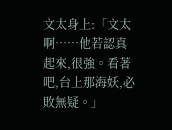文太身上:「文太啊……他若認真起來,很強。看著吧,台上那海妖,必敗無疑。」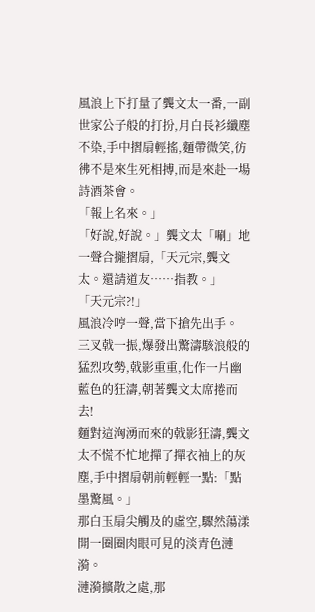風浪上下打量了龔文太一番,一副世家公子般的打扮,月白長衫纖塵不染,手中摺扇輕搖,麵帶微笑,彷彿不是來生死相搏,而是來赴一場詩酒茶會。
「報上名來。」
「好說,好說。」龔文太「唰」地一聲合攏摺扇,「天元宗,龔文太。還請道友……指教。」
「天元宗?!」
風浪冷哼一聲,當下搶先出手。
三叉戟一振,爆發出驚濤駭浪般的猛烈攻勢,戟影重重,化作一片幽藍色的狂濤,朝著龔文太席捲而去!
麵對這洶湧而來的戟影狂濤,龔文太不慌不忙地撣了撣衣袖上的灰塵,手中摺扇朝前輕輕一點:「點墨驚風。」
那白玉扇尖觸及的虛空,驟然蕩漾開一圈圈肉眼可見的淡青色漣漪。
漣漪擴散之處,那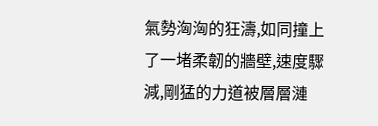氣勢洶洶的狂濤,如同撞上了一堵柔韌的牆壁,速度驟減,剛猛的力道被層層漣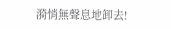漪悄無聲息地卸去!